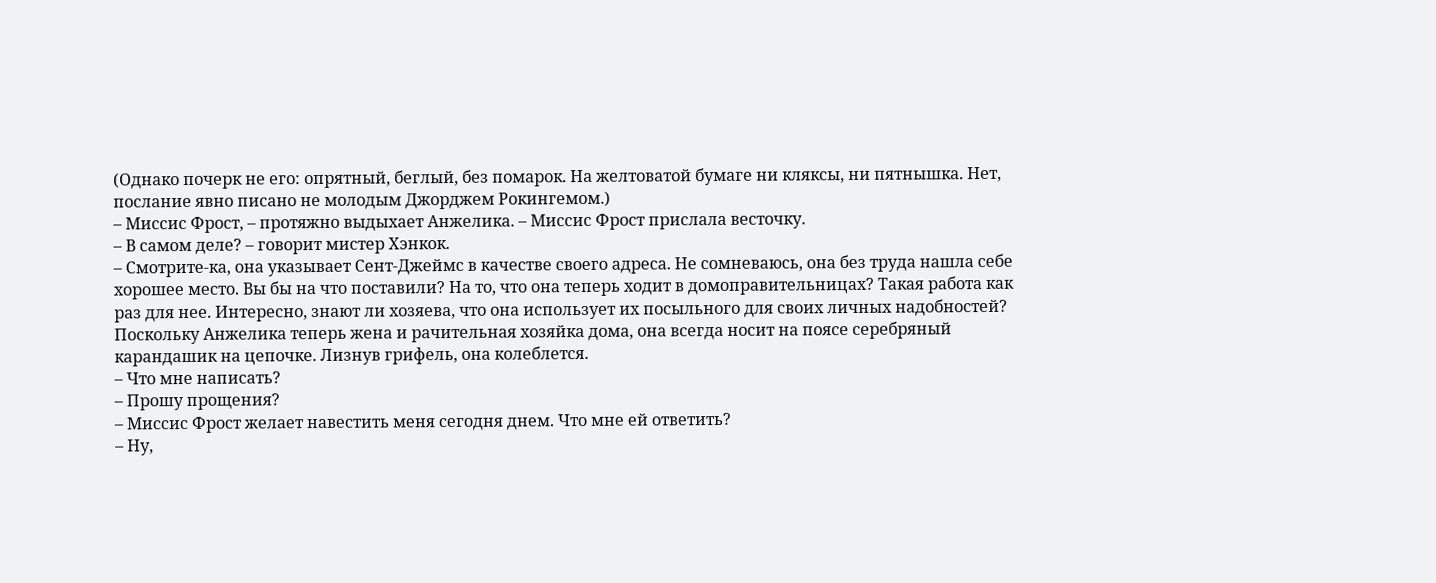(Однако почерк не его: опрятный, беглый, без помарок. На желтоватой бумаге ни кляксы, ни пятнышка. Нет, послание явно писано не молодым Джорджем Рокингемом.)
– Миссис Фрост, – протяжно выдыхает Анжелика. – Миссис Фрост прислала весточку.
– В самом деле? – говорит мистер Хэнкок.
– Смотрите-ка, она указывает Сент-Джеймс в качестве своего адреса. Не сомневаюсь, она без труда нашла себе хорошее место. Вы бы на что поставили? На то, что она теперь ходит в домоправительницах? Такая работа как раз для нее. Интересно, знают ли хозяева, что она использует их посыльного для своих личных надобностей?
Поскольку Анжелика теперь жена и рачительная хозяйка дома, она всегда носит на поясе серебряный карандашик на цепочке. Лизнув грифель, она колеблется.
– Что мне написать?
– Прошу прощения?
– Миссис Фрост желает навестить меня сегодня днем. Что мне ей ответить?
– Ну,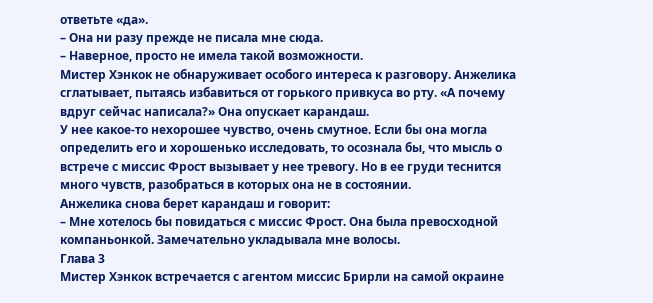ответьте «да».
– Она ни разу прежде не писала мне сюда.
– Наверное, просто не имела такой возможности.
Мистер Хэнкок не обнаруживает особого интереса к разговору. Анжелика сглатывает, пытаясь избавиться от горького привкуса во рту. «А почему вдруг сейчас написала?» Она опускает карандаш.
У нее какое-то нехорошее чувство, очень смутное. Если бы она могла определить его и хорошенько исследовать, то осознала бы, что мысль о встрече с миссис Фрост вызывает у нее тревогу. Но в ее груди теснится много чувств, разобраться в которых она не в состоянии.
Анжелика снова берет карандаш и говорит:
– Мне хотелось бы повидаться с миссис Фрост. Она была превосходной компаньонкой. Замечательно укладывала мне волосы.
Глава 3
Мистер Хэнкок встречается с агентом миссис Брирли на самой окраине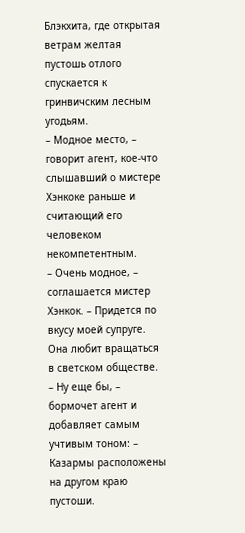Блэкхита, где открытая ветрам желтая пустошь отлого спускается к гринвичским лесным угодьям.
– Модное место, – говорит агент, кое-что слышавший о мистере Хэнкоке раньше и считающий его человеком некомпетентным.
– Очень модное, – соглашается мистер Хэнкок. – Придется по вкусу моей супруге. Она любит вращаться в светском обществе.
– Ну еще бы, – бормочет агент и добавляет самым учтивым тоном: – Казармы расположены на другом краю пустоши.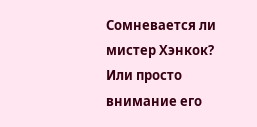Сомневается ли мистер Хэнкок? Или просто внимание его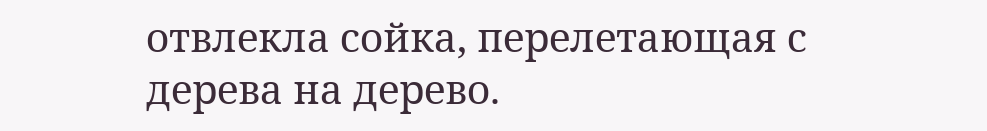отвлекла сойка, перелетающая с дерева на дерево.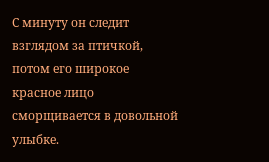С минуту он следит взглядом за птичкой, потом его широкое красное лицо сморщивается в довольной улыбке.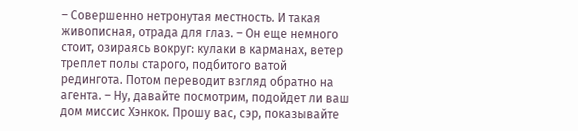– Совершенно нетронутая местность. И такая живописная, отрада для глаз. – Он еще немного стоит, озираясь вокруг: кулаки в карманах, ветер треплет полы старого, подбитого ватой редингота. Потом переводит взгляд обратно на агента. – Ну, давайте посмотрим, подойдет ли ваш дом миссис Хэнкок. Прошу вас, сэр, показывайте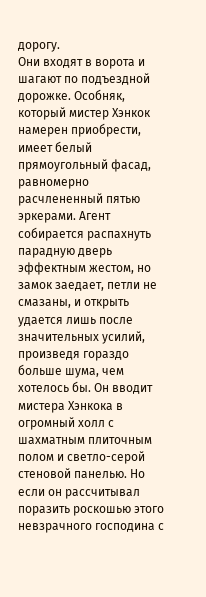дорогу.
Они входят в ворота и шагают по подъездной дорожке. Особняк, который мистер Хэнкок намерен приобрести, имеет белый прямоугольный фасад, равномерно расчлененный пятью эркерами. Агент собирается распахнуть парадную дверь эффектным жестом, но замок заедает, петли не смазаны, и открыть удается лишь после значительных усилий, произведя гораздо больше шума, чем хотелось бы. Он вводит мистера Хэнкока в огромный холл с шахматным плиточным полом и светло-серой стеновой панелью. Но если он рассчитывал поразить роскошью этого невзрачного господина с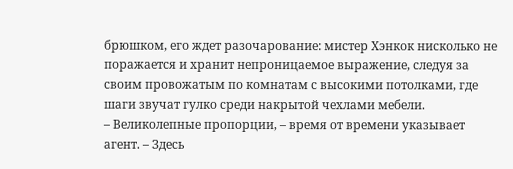брюшком, его ждет разочарование: мистер Хэнкок нисколько не поражается и хранит непроницаемое выражение, следуя за своим провожатым по комнатам с высокими потолками, где шаги звучат гулко среди накрытой чехлами мебели.
– Великолепные пропорции, – время от времени указывает агент. – Здесь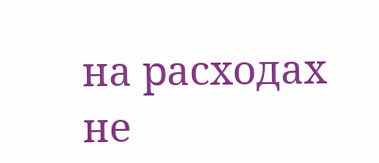на расходах не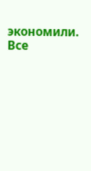экономили. Все